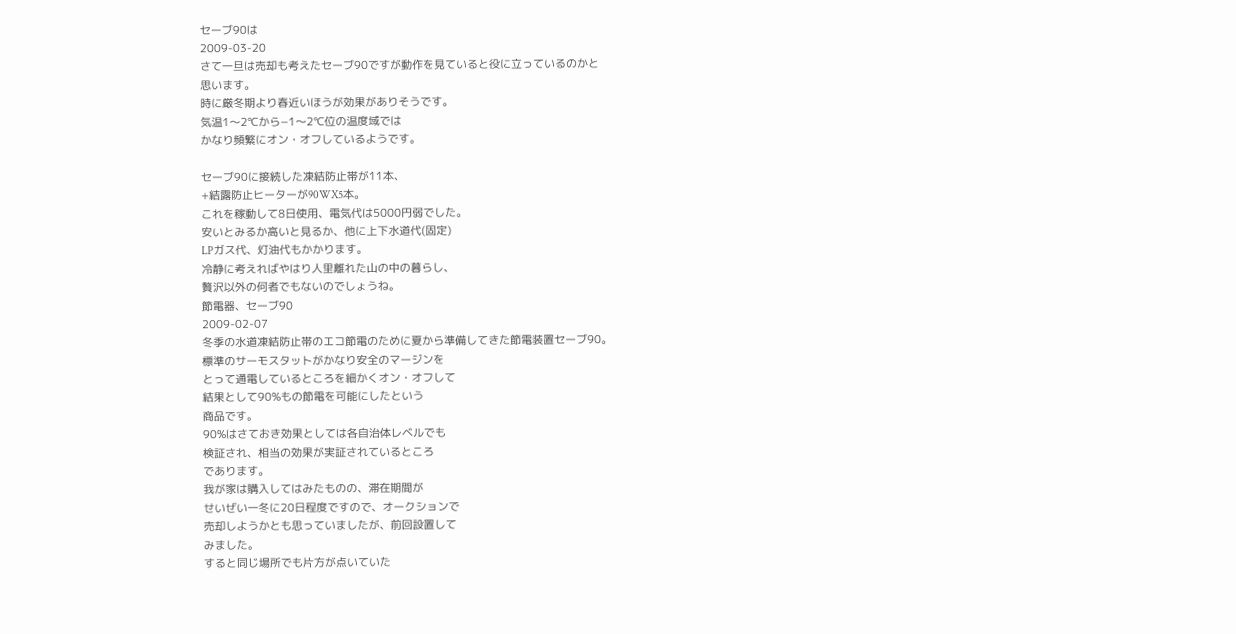セーブ90は
2009-03-20
さて一旦は売却も考えたセーブ90ですが動作を見ていると役に立っているのかと
思います。
時に厳冬期より春近いほうが効果がありそうです。
気温1〜2℃から−1〜2℃位の温度域では
かなり頻繁にオン・オフしているようです。

セーブ90に接続した凍結防止帯が11本、
+結露防止ヒーターが90WX5本。
これを稼動して8日使用、電気代は5000円弱でした。
安いとみるか高いと見るか、他に上下水道代(固定)
LPガス代、灯油代もかかります。
冷静に考えればやはり人里離れた山の中の暮らし、
贅沢以外の何者でもないのでしょうね。
節電器、セーブ90
2009-02-07
冬季の水道凍結防止帯のエコ節電のために夏から準備してきた節電装置セーブ90。
標準のサーモスタットがかなり安全のマージンを
とって通電しているところを細かくオン・オフして
結果として90%もの節電を可能にしたという
商品です。
90%はさておき効果としては各自治体レベルでも
検証され、相当の効果が実証されているところ
であります。
我が家は購入してはみたものの、滞在期間が
せいぜい一冬に20日程度ですので、オークションで
売却しようかとも思っていましたが、前回設置して
みました。
すると同じ場所でも片方が点いていた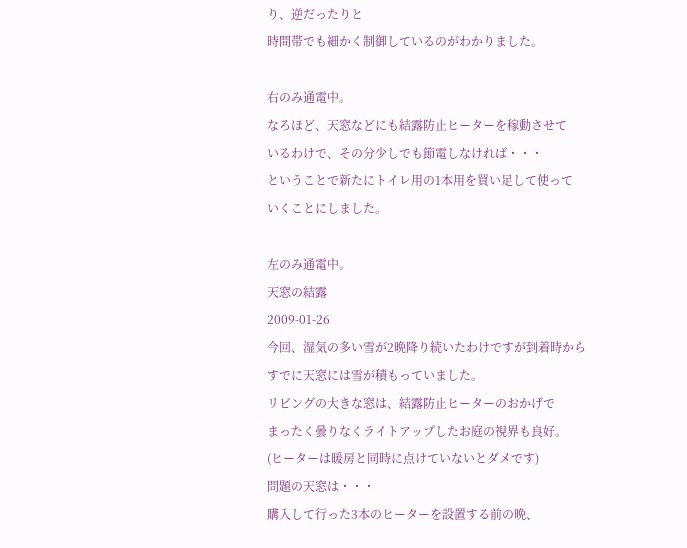り、逆だったりと
時間帯でも細かく制御しているのがわかりました。

右のみ通電中。
なろほど、天窓などにも結露防止ヒーターを稼動させて
いるわけで、その分少しでも節電しなければ・・・
ということで新たにトイレ用の1本用を買い足して使って
いくことにしました。

左のみ通電中。
天窓の結露
2009-01-26
今回、湿気の多い雪が2晩降り続いたわけですが到着時からすでに天窓には雪が積もっていました。
リビングの大きな窓は、結露防止ヒーターのおかげで
まったく曇りなくライトアップしたお庭の視界も良好。
(ヒーターは暖房と同時に点けていないとダメです)
問題の天窓は・・・
購入して行った3本のヒーターを設置する前の晩、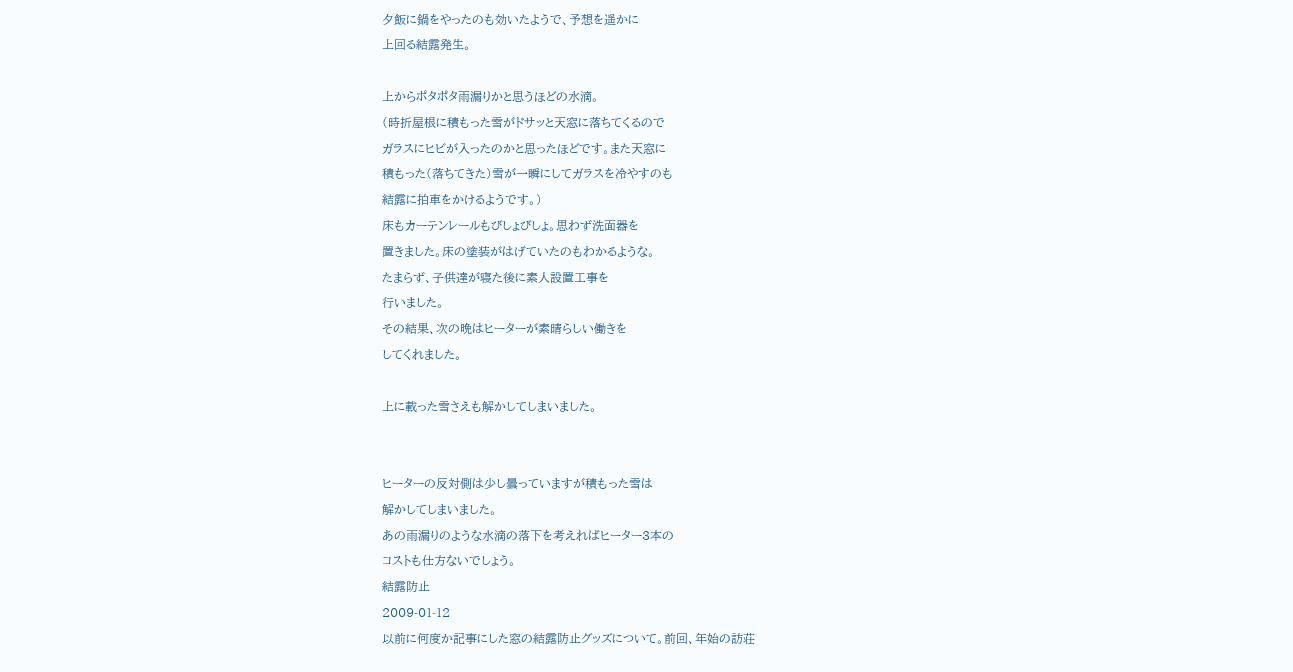夕飯に鍋をやったのも効いたようで、予想を遥かに
上回る結露発生。

上からポタポタ雨漏りかと思うほどの水滴。
(時折屋根に積もった雪がドサッと天窓に落ちてくるので
ガラスにヒビが入ったのかと思ったほどです。また天窓に
積もった(落ちてきた)雪が一瞬にしてガラスを冷やすのも
結露に拍車をかけるようです。)
床もカーテンレールもびしょびしょ。思わず洗面器を
置きました。床の塗装がはげていたのもわかるような。
たまらず、子供達が寝た後に素人設置工事を
行いました。
その結果、次の晩はヒーターが素晴らしい働きを
してくれました。

上に載った雪さえも解かしてしまいました。


ヒーターの反対側は少し曇っていますが積もった雪は
解かしてしまいました。
あの雨漏りのような水滴の落下を考えればヒーター3本の
コストも仕方ないでしょう。
結露防止
2009-01-12
以前に何度か記事にした窓の結露防止グッズについて。前回、年始の訪荘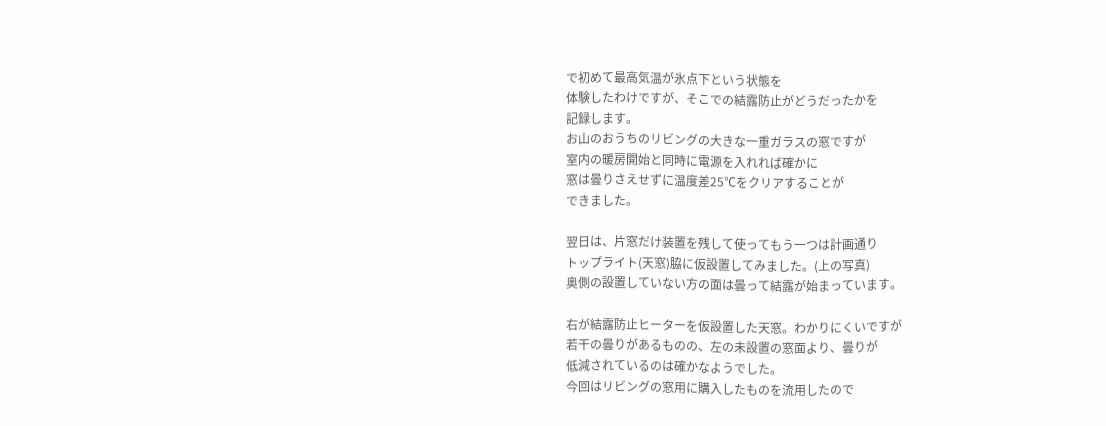で初めて最高気温が氷点下という状態を
体験したわけですが、そこでの結露防止がどうだったかを
記録します。
お山のおうちのリビングの大きな一重ガラスの窓ですが
室内の暖房開始と同時に電源を入れれば確かに
窓は曇りさえせずに温度差25℃をクリアすることが
できました。

翌日は、片窓だけ装置を残して使ってもう一つは計画通り
トップライト(天窓)脇に仮設置してみました。(上の写真)
奥側の設置していない方の面は曇って結露が始まっています。

右が結露防止ヒーターを仮設置した天窓。わかりにくいですが
若干の曇りがあるものの、左の未設置の窓面より、曇りが
低減されているのは確かなようでした。
今回はリビングの窓用に購入したものを流用したので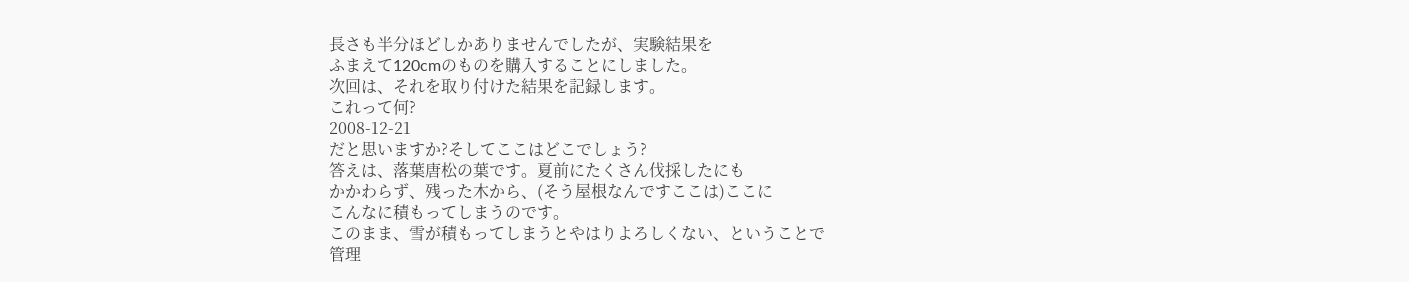長さも半分ほどしかありませんでしたが、実験結果を
ふまえて120cmのものを購入することにしました。
次回は、それを取り付けた結果を記録します。
これって何?
2008-12-21
だと思いますか?そしてここはどこでしょう?
答えは、落葉唐松の葉です。夏前にたくさん伐採したにも
かかわらず、残った木から、(そう屋根なんですここは)ここに
こんなに積もってしまうのです。
このまま、雪が積もってしまうとやはりよろしくない、ということで
管理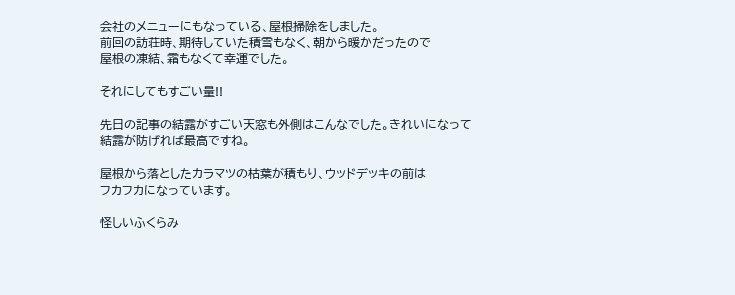会社のメニューにもなっている、屋根掃除をしました。
前回の訪荘時、期待していた積雪もなく、朝から暖かだったので
屋根の凍結、霜もなくて幸運でした。

それにしてもすごい量!!

先日の記事の結露がすごい天窓も外側はこんなでした。きれいになって
結露が防げれば最高ですね。

屋根から落としたカラマツの枯葉が積もり、ウッドデッキの前は
フカフカになっています。

怪しいふくらみ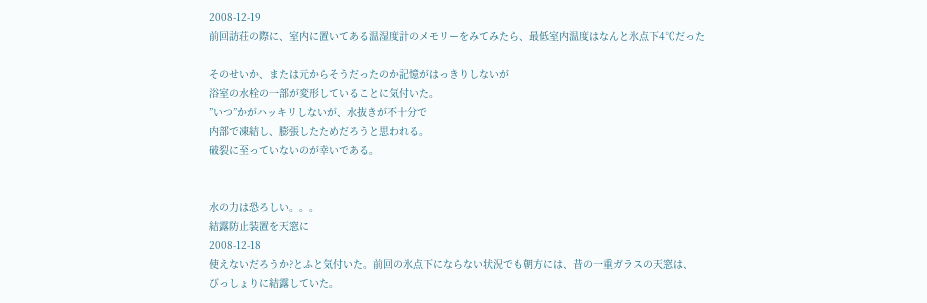2008-12-19
前回訪荘の際に、室内に置いてある温湿度計のメモリーをみてみたら、最低室内温度はなんと氷点下4℃だった

そのせいか、または元からそうだったのか記憶がはっきりしないが
浴室の水栓の一部が変形していることに気付いた。
”いつ”かがハッキリしないが、水抜きが不十分で
内部で凍結し、膨張したためだろうと思われる。
破裂に至っていないのが幸いである。


水の力は恐ろしい。。。
結露防止装置を天窓に
2008-12-18
使えないだろうか?とふと気付いた。前回の氷点下にならない状況でも朝方には、昔の一重ガラスの天窓は、
びっしょりに結露していた。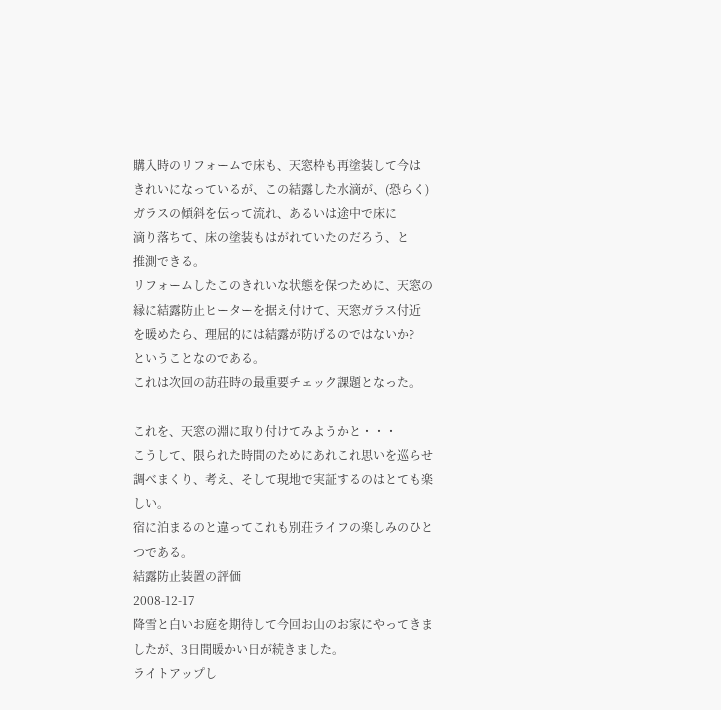購入時のリフォームで床も、天窓枠も再塗装して今は
きれいになっているが、この結露した水滴が、(恐らく)
ガラスの傾斜を伝って流れ、あるいは途中で床に
滴り落ちて、床の塗装もはがれていたのだろう、と
推測できる。
リフォームしたこのきれいな状態を保つために、天窓の
縁に結露防止ヒーターを据え付けて、天窓ガラス付近
を暖めたら、理屈的には結露が防げるのではないか?
ということなのである。
これは次回の訪荘時の最重要チェック課題となった。

これを、天窓の淵に取り付けてみようかと・・・
こうして、限られた時間のためにあれこれ思いを巡らせ
調べまくり、考え、そして現地で実証するのはとても楽しい。
宿に泊まるのと違ってこれも別荘ライフの楽しみのひとつである。
結露防止装置の評価
2008-12-17
降雪と白いお庭を期待して今回お山のお家にやってきましたが、3日間暖かい日が続きました。
ライトアップし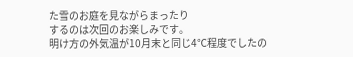た雪のお庭を見ながらまったり
するのは次回のお楽しみです。
明け方の外気温が10月末と同じ4℃程度でしたの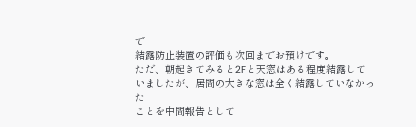で
結露防止装置の評価も次回までお預けです。
ただ、朝起きてみると2Fと天窓はある程度結露して
いましたが、居間の大きな窓は全く結露していなかった
ことを中間報告として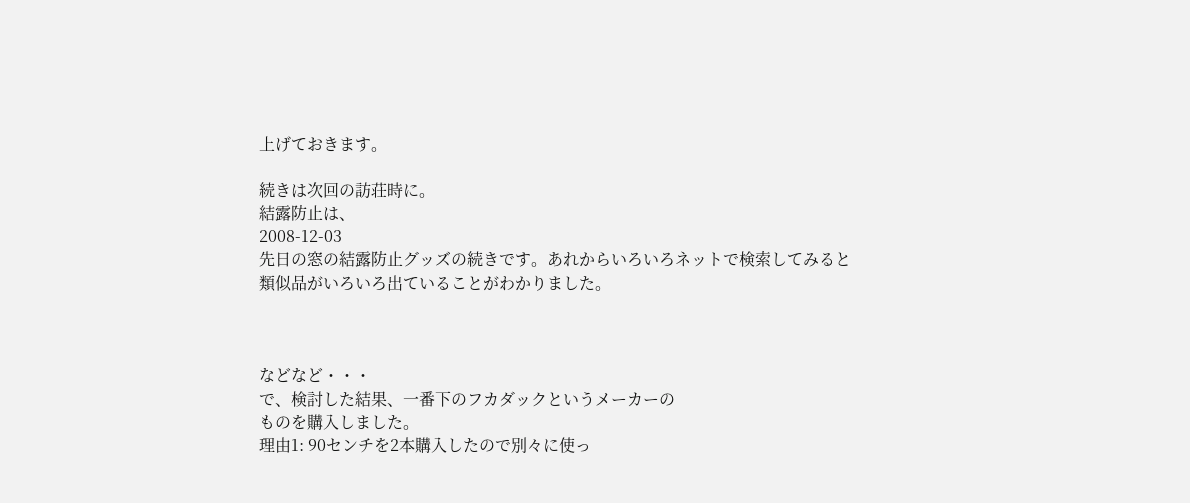上げておきます。

続きは次回の訪荘時に。
結露防止は、
2008-12-03
先日の窓の結露防止グッズの続きです。あれからいろいろネットで検索してみると
類似品がいろいろ出ていることがわかりました。



などなど・・・
で、検討した結果、一番下のフカダックというメーカーの
ものを購入しました。
理由1: 90センチを2本購入したので別々に使っ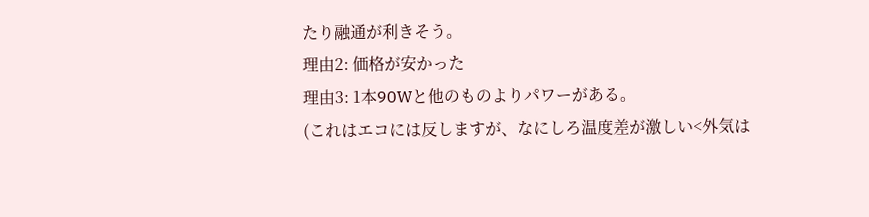たり融通が利きそう。
理由2: 価格が安かった
理由3: 1本90Wと他のものよりパワーがある。
(これはエコには反しますが、なにしろ温度差が激しい<外気は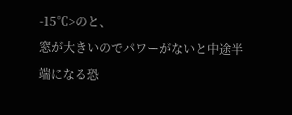-15℃>のと、
窓が大きいのでパワーがないと中途半端になる恐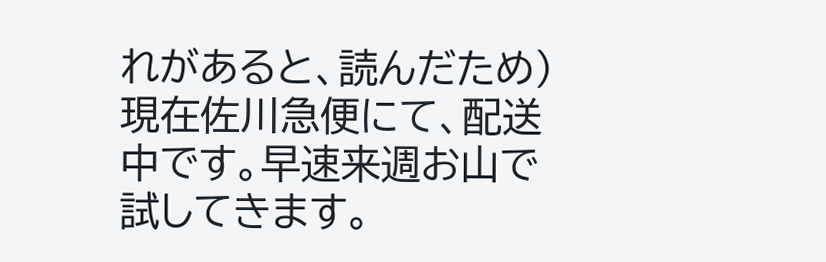れがあると、読んだため)
現在佐川急便にて、配送中です。早速来週お山で試してきます。